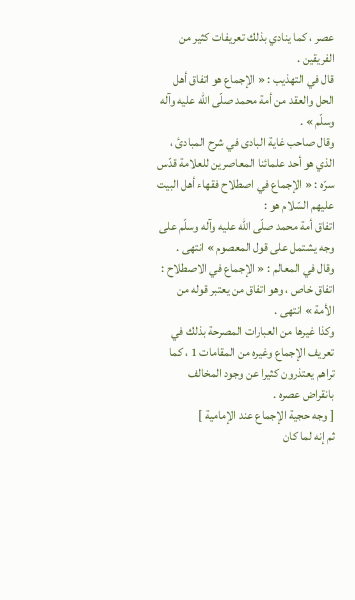عصر ، كما ينادي بذلك تعريفات كثير من الفريقين .
قال في التهذيب : « الإجماع هو اتفاق أهل الحل والعقد من أمة محمد صلّى اللّه عليه وآله وسلّم » .
وقال صاحب غاية البادى في شرح المبادئ ، الذي هو أحد علمائنا المعاصرين للعلامة قدّس سرّه : « الإجماع في اصطلاح فقهاء أهل البيت عليهم السّلام هو :
اتفاق أمة محمد صلّى اللّه عليه وآله وسلّم على وجه يشتمل على قول المعصوم » انتهى .
وقال في المعالم : « الإجماع في الاصطلاح : اتفاق خاص ، وهو اتفاق من يعتبر قوله من الأمة » انتهى .
وكذا غيرها من العبارات المصرحة بذلك في تعريف الإجماع وغيره من المقامات 1 ، كما تراهم يعتذرون كثيرا عن وجود المخالف بانقراض عصره .
[ وجه حجية الإجماع عند الإمامية ]
ثم إنه لما كان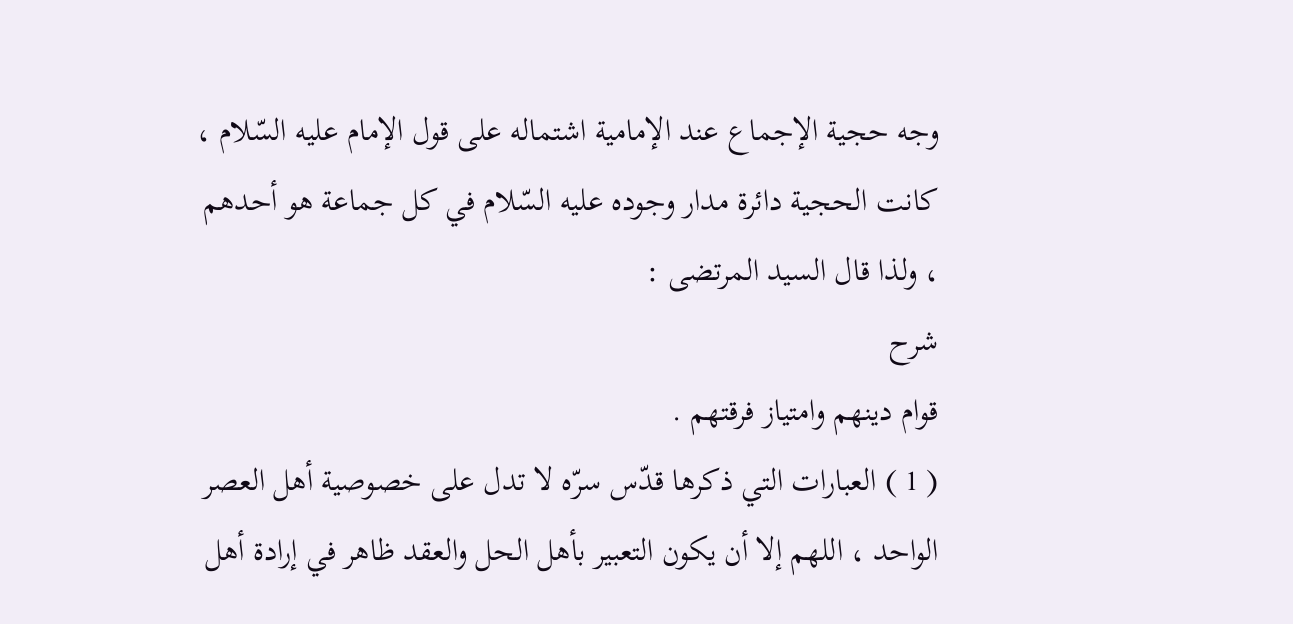وجه حجية الإجماع عند الإمامية اشتماله على قول الإمام عليه السّلام ، كانت الحجية دائرة مدار وجوده عليه السّلام في كل جماعة هو أحدهم ، ولذا قال السيد المرتضى :
شرح
قوام دينهم وامتياز فرقتهم .
( 1 ) العبارات التي ذكرها قدّس سرّه لا تدل على خصوصية أهل العصر الواحد ، اللهم إلا أن يكون التعبير بأهل الحل والعقد ظاهر في إرادة أهل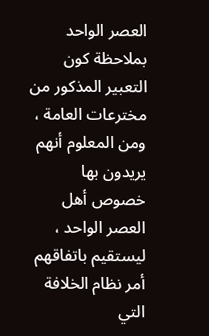العصر الواحد بملاحظة كون التعبير المذكور من مخترعات العامة ، ومن المعلوم أنهم يريدون بها خصوص أهل العصر الواحد ، ليستقيم باتفاقهم أمر نظام الخلافة التي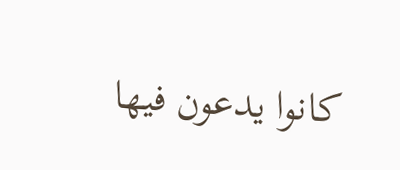كانوا يدعون فيها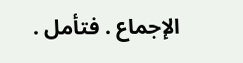الإجماع . فتأمل .